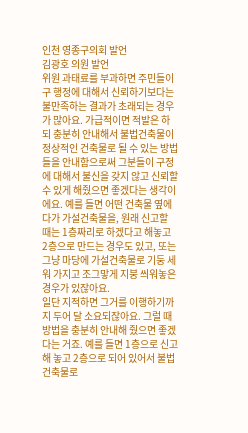인천 영종구의회 발언
김광호 의원 발언
위원 과태료를 부과하면 주민들이 구 행정에 대해서 신뢰하기보다는 불만족하는 결과가 초래되는 경우가 많아요. 가급적이면 적발은 하되 충분히 안내해서 불법건축물이 정상적인 건축물로 될 수 있는 방법들을 안내함으로써 그분들이 구정에 대해서 불신을 갖지 않고 신뢰할 수 있게 해줬으면 좋겠다는 생각이에요. 예를 들면 어떤 건축물 옆에다가 가설건축물을, 원래 신고할 때는 1층짜리로 하겠다고 해놓고 2층으로 만드는 경우도 있고, 또는 그냥 마당에 가설건축물로 기둥 세워 가지고 조그맣게 지붕 씌워놓은 경우가 있잖아요.
일단 지적하면 그거를 이행하기까지 두어 달 소요되잖아요. 그럴 때 방법을 충분히 안내해 줬으면 좋겠다는 거죠. 예를 들면 1층으로 신고해 놓고 2층으로 되어 있어서 불법건축물로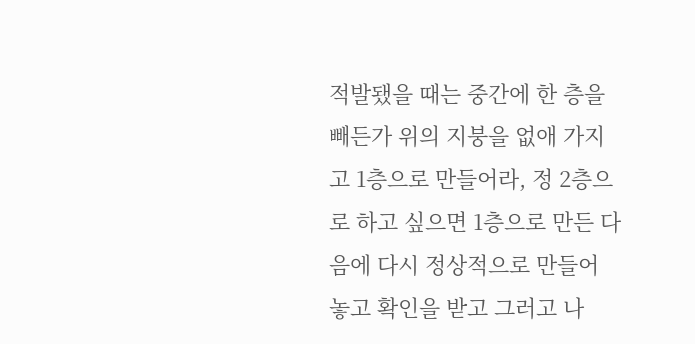적발됐을 때는 중간에 한 층을 빼든가 위의 지붕을 없애 가지고 1층으로 만들어라, 정 2층으로 하고 싶으면 1층으로 만든 다음에 다시 정상적으로 만들어 놓고 확인을 받고 그러고 나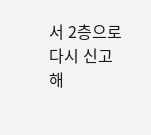서 2층으로 다시 신고해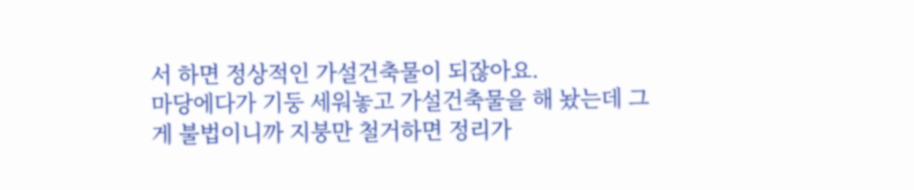서 하면 정상적인 가설건축물이 되잖아요.
마당에다가 기둥 세워놓고 가설건축물을 해 놨는데 그게 불법이니까 지붕만 철거하면 정리가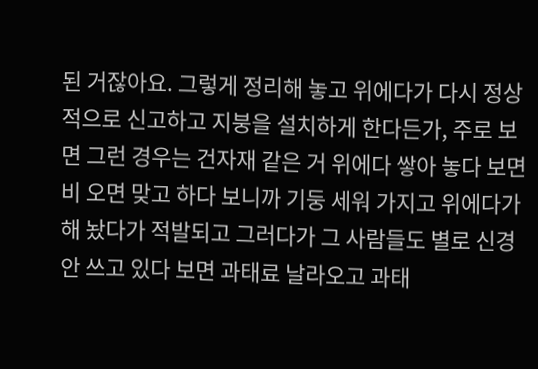된 거잖아요. 그렇게 정리해 놓고 위에다가 다시 정상적으로 신고하고 지붕을 설치하게 한다든가, 주로 보면 그런 경우는 건자재 같은 거 위에다 쌓아 놓다 보면 비 오면 맞고 하다 보니까 기둥 세워 가지고 위에다가 해 놨다가 적발되고 그러다가 그 사람들도 별로 신경 안 쓰고 있다 보면 과태료 날라오고 과태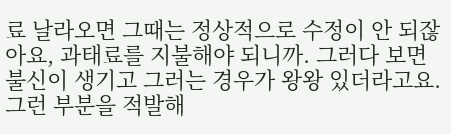료 날라오면 그때는 정상적으로 수정이 안 되잖아요, 과태료를 지불해야 되니까. 그러다 보면 불신이 생기고 그러는 경우가 왕왕 있더라고요.
그런 부분을 적발해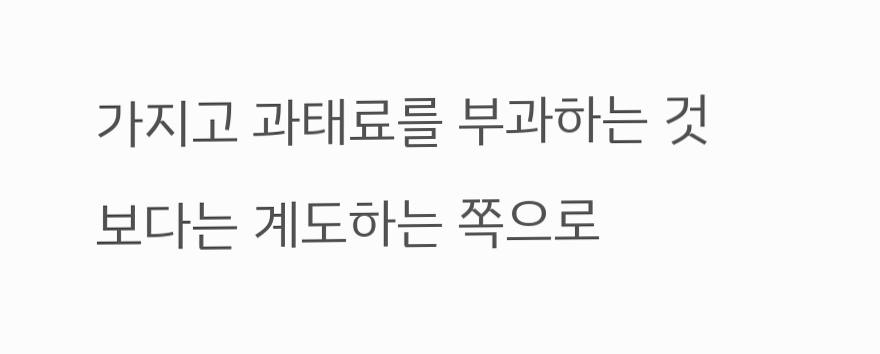가지고 과태료를 부과하는 것보다는 계도하는 쪽으로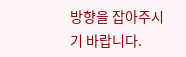방향을 잡아주시기 바랍니다.